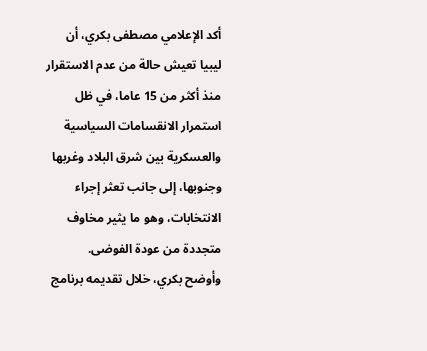أكد الإعلامي مصطفى بكري، أن ليبيا تعيش حالة من عدم الاستقرار منذ أكثر من 15 عاما، في ظل استمرار الانقسامات السياسية والعسكرية بين شرق البلاد وغربها وجنوبها، إلى جانب تعثر إجراء الانتخابات، وهو ما يثير مخاوف متجددة من عودة الفوضى.
وأوضح بكري، خلال تقديمه برنامج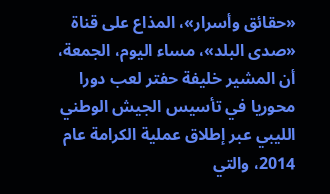«حقائق وأسرار»، المذاع على قناة «صدى البلد»، مساء اليوم، الجمعة، أن المشير خليفة حفتر لعب دورا محوريا في تأسيس الجيش الوطني الليبي عبر إطلاق عملية الكرامة عام 2014، والتي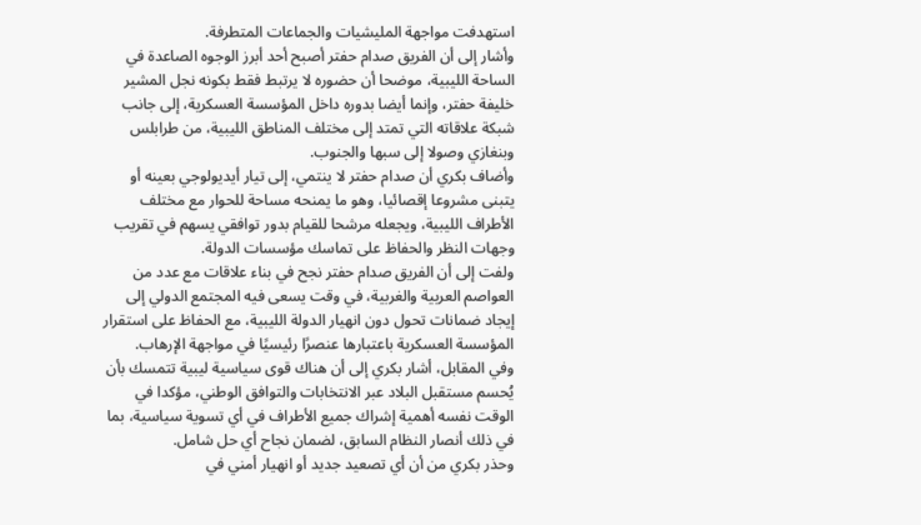استهدفت مواجهة المليشيات والجماعات المتطرفة.
وأشار إلى أن الفريق صدام حفتر أصبح أحد أبرز الوجوه الصاعدة في الساحة الليبية، موضحا أن حضوره لا يرتبط فقط بكونه نجل المشير خليفة حفتر، وإنما أيضا بدوره داخل المؤسسة العسكرية، إلى جانب شبكة علاقاته التي تمتد إلى مختلف المناطق الليبية، من طرابلس وبنغازي وصولا إلى سبها والجنوب.
وأضاف بكري أن صدام حفتر لا ينتمي، إلى تيار أيديولوجي بعينه أو يتبنى مشروعا إقصائيا، وهو ما يمنحه مساحة للحوار مع مختلف الأطراف الليبية، ويجعله مرشحا للقيام بدور توافقي يسهم في تقريب وجهات النظر والحفاظ على تماسك مؤسسات الدولة.
ولفت إلى أن الفريق صدام حفتر نجح في بناء علاقات مع عدد من العواصم العربية والغربية، في وقت يسعى فيه المجتمع الدولي إلى إيجاد ضمانات تحول دون انهيار الدولة الليبية، مع الحفاظ على استقرار المؤسسة العسكرية باعتبارها عنصرًا رئيسيًا في مواجهة الإرهاب.
وفي المقابل، أشار بكري إلى أن هناك قوى سياسية ليبية تتمسك بأن يُحسم مستقبل البلاد عبر الانتخابات والتوافق الوطني، مؤكدا في الوقت نفسه أهمية إشراك جميع الأطراف في أي تسوية سياسية، بما في ذلك أنصار النظام السابق، لضمان نجاح أي حل شامل.
وحذر بكري من أن أي تصعيد جديد أو انهيار أمني في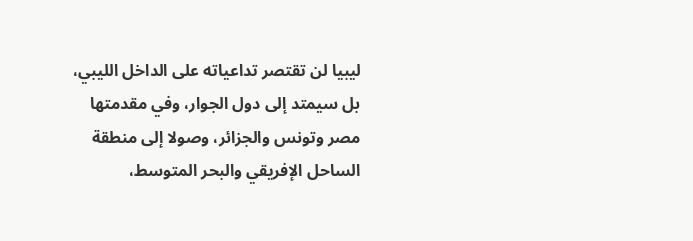ليبيا لن تقتصر تداعياته على الداخل الليبي، بل سيمتد إلى دول الجوار، وفي مقدمتها مصر وتونس والجزائر، وصولا إلى منطقة الساحل الإفريقي والبحر المتوسط،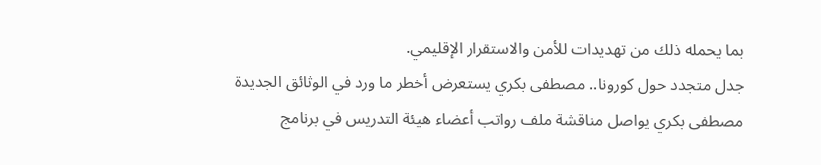بما يحمله ذلك من تهديدات للأمن والاستقرار الإقليمي.
جدل متجدد حول كورونا.. مصطفى بكري يستعرض أخطر ما ورد في الوثائق الجديدة
مصطفى بكري يواصل مناقشة ملف رواتب أعضاء هيئة التدريس في برنامج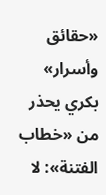«حقائق وأسرار»
بكري يحذر من «خطاب الفتنة»: لا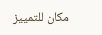مكان للتمييز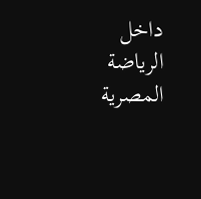داخل الرياضة المصرية